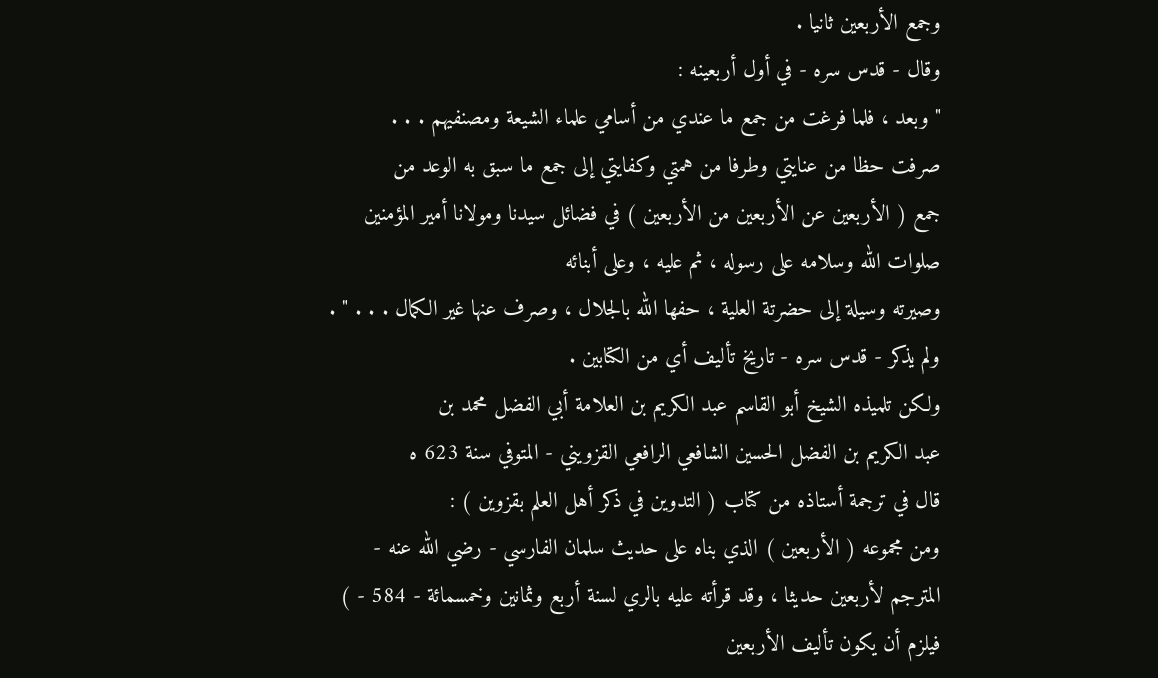وجمع الأربعين ثانيا .
وقال - قدس سره - في أول أربعينه :
" وبعد ، فلما فرغت من جمع ما عندي من أسامي علماء الشيعة ومصنفيهم . . .
صرفت حظا من عنايتي وطرفا من همتي وكفايتي إلى جمع ما سبق به الوعد من
جمع ( الأربعين عن الأربعين من الأربعين ) في فضائل سيدنا ومولانا أمير المؤمنين
صلوات الله وسلامه على رسوله ، ثم عليه ، وعلى أبنائه
وصيرته وسيلة إلى حضرتة العلية ، حفها الله بالجلال ، وصرف عنها غير الكمال . . . " .
ولم يذكر - قدس سره - تاريخ تأليف أي من الكتابين .
ولكن تلميذه الشيخ أبو القاسم عبد الكريم بن العلامة أبي الفضل محمد بن
عبد الكريم بن الفضل الحسين الشافعي الرافعي القزويني - المتوفي سنة 623 ه
قال في ترجمة أستاذه من كتاب ( التدوين في ذكر أهل العلم بقزوين ) :
ومن مجموعه ( الأربعين ) الذي بناه على حديث سلمان الفارسي - رضي الله عنه -
المترجم لأربعين حديثا ، وقد قرأته عليه بالري لسنة أربع وثمانين وخمسمائة - 584 - )
فيلزم أن يكون تأليف الأربعين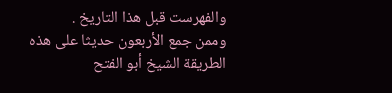والفهرست قبل هذا التاريخ .
وممن جمع الأربعون حديثا على هذه الطريقة الشيخ أبو الفتح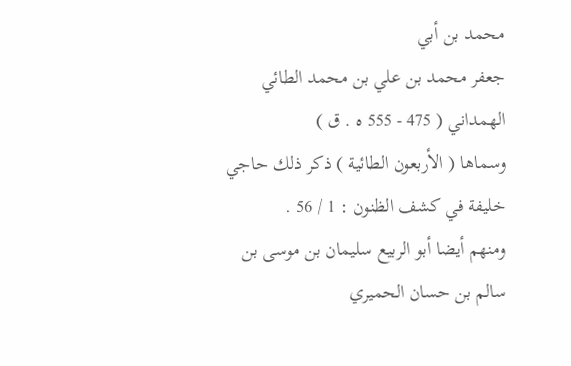محمد بن أبي
جعفر محمد بن علي بن محمد الطائي الهمداني ( 475 - 555 ه . ق )
وسماها ( الأربعون الطائية ) ذكر ذلك حاجي خليفة في كشف الظنون : 1 / 56 .
ومنهم أيضا أبو الربيع سليمان بن موسى بن سالم بن حسان الحميري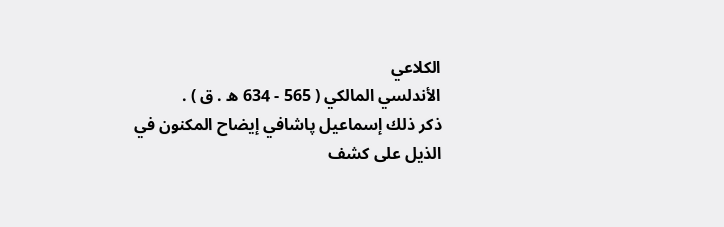الكلاعي
الأندلسي المالكي ( 565 - 634 ه . ق ) .
ذكر ذلك إسماعيل پاشافي إيضاح المكنون في الذيل على كشف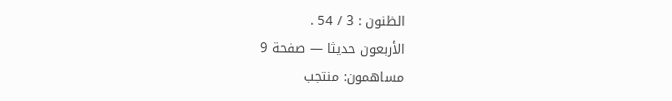الظنون : 3 / 54 .
الأربعون حديثا — صفحة 9
مساهمون: منتجب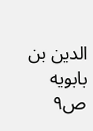الدين بن بابويه
ص٩